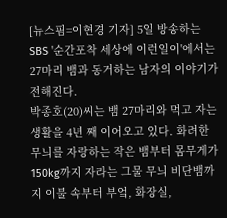[뉴스핌=이현경 기자] 5일 방송하는 SBS '순간포착 세상에 이런일이'에서는 27마리 뱀과 동거하는 남자의 이야기가 전해진다.
박종호(20)씨는 뱀 27마리와 먹고 자는 생활을 4년 째 이어오고 있다. 화려한 무늬를 자랑하는 작은 뱀부터 몸무게가 150kg까지 자라는 그물 무늬 비단뱀까지 이불 속부터 부엌, 화장실,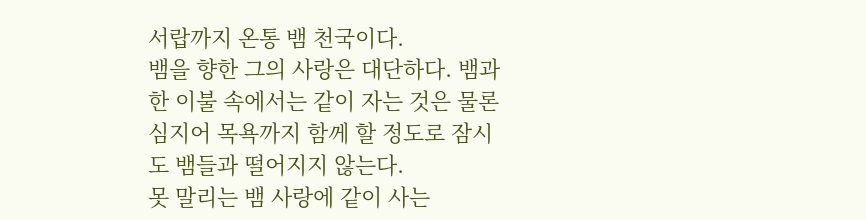서랍까지 온통 뱀 천국이다.
뱀을 향한 그의 사랑은 대단하다. 뱀과 한 이불 속에서는 같이 자는 것은 물론 심지어 목욕까지 함께 할 정도로 잠시도 뱀들과 떨어지지 않는다.
못 말리는 뱀 사랑에 같이 사는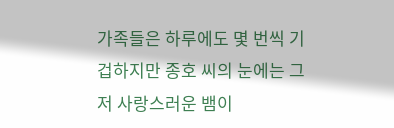가족들은 하루에도 몇 번씩 기겁하지만 종호 씨의 눈에는 그저 사랑스러운 뱀이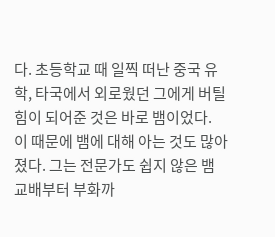다. 초등학교 때 일찍 떠난 중국 유학, 타국에서 외로웠던 그에게 버틸 힘이 되어준 것은 바로 뱀이었다.
이 때문에 뱀에 대해 아는 것도 많아졌다. 그는 전문가도 쉽지 않은 뱀 교배부터 부화까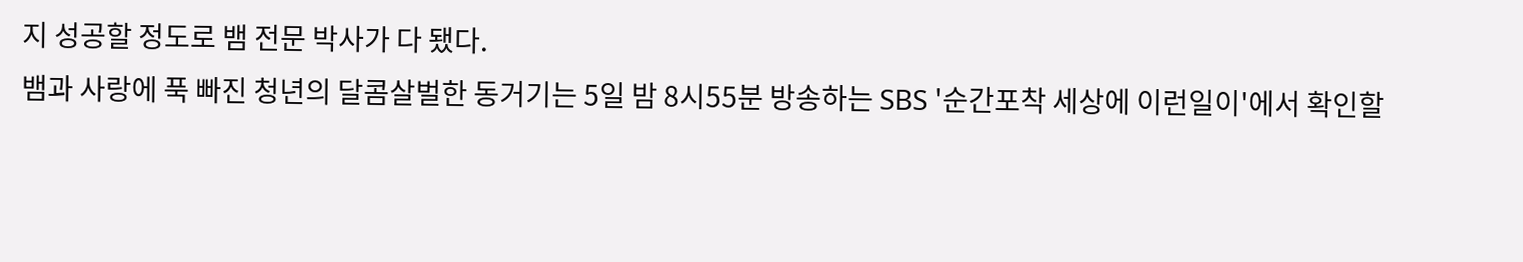지 성공할 정도로 뱀 전문 박사가 다 됐다.
뱀과 사랑에 푹 빠진 청년의 달콤살벌한 동거기는 5일 밤 8시55분 방송하는 SBS '순간포착 세상에 이런일이'에서 확인할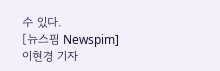수 있다.
[뉴스핌 Newspim] 이현경 기자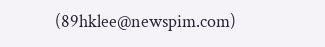(89hklee@newspim.com)